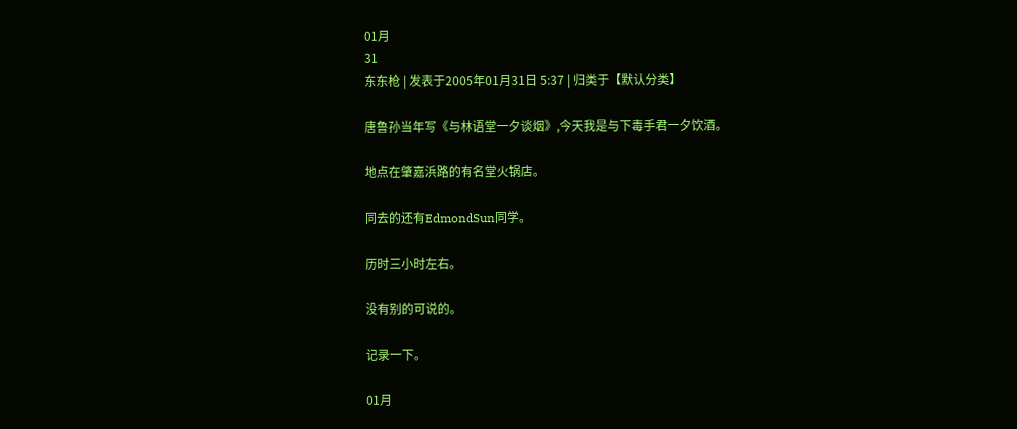01月
31
东东枪 | 发表于2005年01月31日 5:37 | 归类于【默认分类】

唐鲁孙当年写《与林语堂一夕谈烟》,今天我是与下毒手君一夕饮酒。

地点在肇嘉浜路的有名堂火锅店。

同去的还有EdmondSun同学。

历时三小时左右。

没有别的可说的。

记录一下。

01月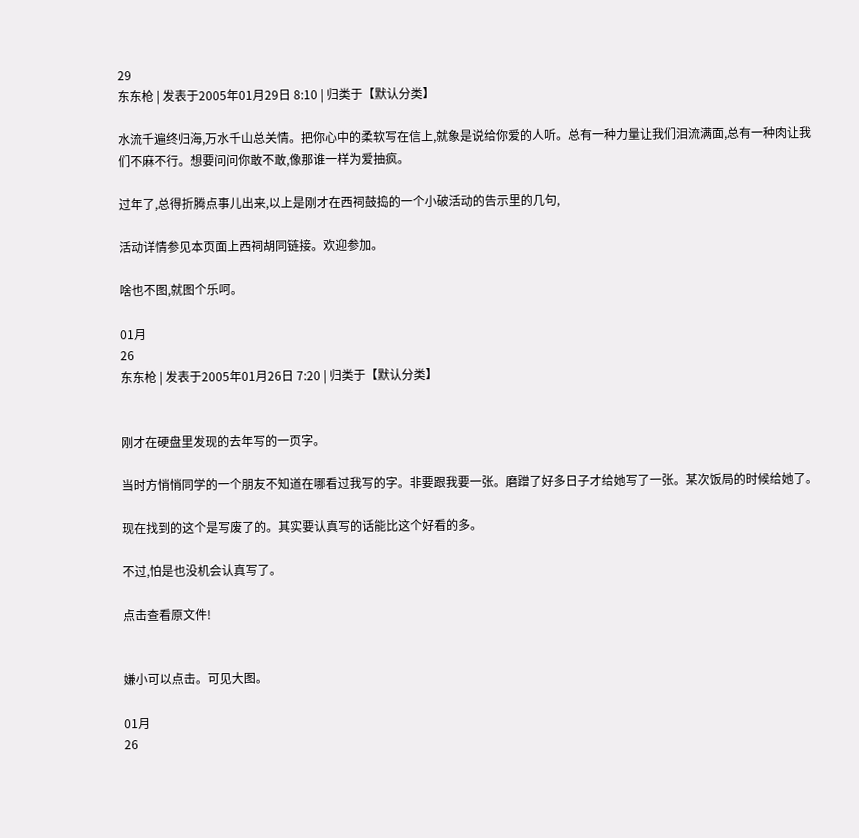29
东东枪 | 发表于2005年01月29日 8:10 | 归类于【默认分类】

水流千遍终归海,万水千山总关情。把你心中的柔软写在信上,就象是说给你爱的人听。总有一种力量让我们泪流满面,总有一种肉让我们不麻不行。想要问问你敢不敢,像那谁一样为爱抽疯。

过年了,总得折腾点事儿出来,以上是刚才在西祠鼓捣的一个小破活动的告示里的几句,

活动详情参见本页面上西祠胡同链接。欢迎参加。

啥也不图,就图个乐呵。

01月
26
东东枪 | 发表于2005年01月26日 7:20 | 归类于【默认分类】


刚才在硬盘里发现的去年写的一页字。

当时方悄悄同学的一个朋友不知道在哪看过我写的字。非要跟我要一张。磨蹭了好多日子才给她写了一张。某次饭局的时候给她了。

现在找到的这个是写废了的。其实要认真写的话能比这个好看的多。

不过,怕是也没机会认真写了。

点击查看原文件!


嫌小可以点击。可见大图。

01月
26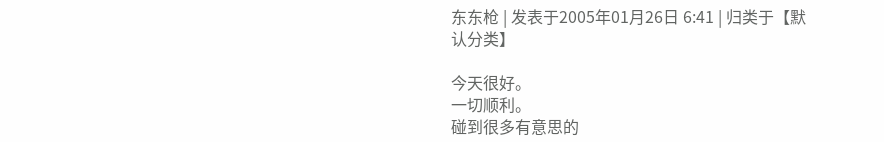东东枪 | 发表于2005年01月26日 6:41 | 归类于【默认分类】

今天很好。
一切顺利。
碰到很多有意思的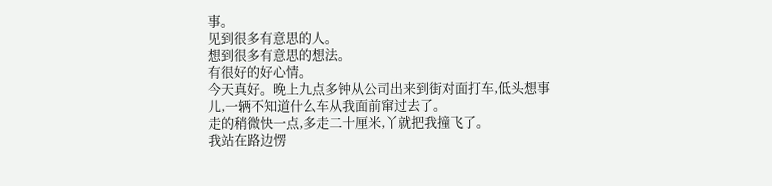事。
见到很多有意思的人。
想到很多有意思的想法。
有很好的好心情。
今天真好。晚上九点多钟从公司出来到街对面打车,低头想事儿,一辆不知道什么车从我面前窜过去了。
走的稍微快一点,多走二十厘米,丫就把我撞飞了。
我站在路边愣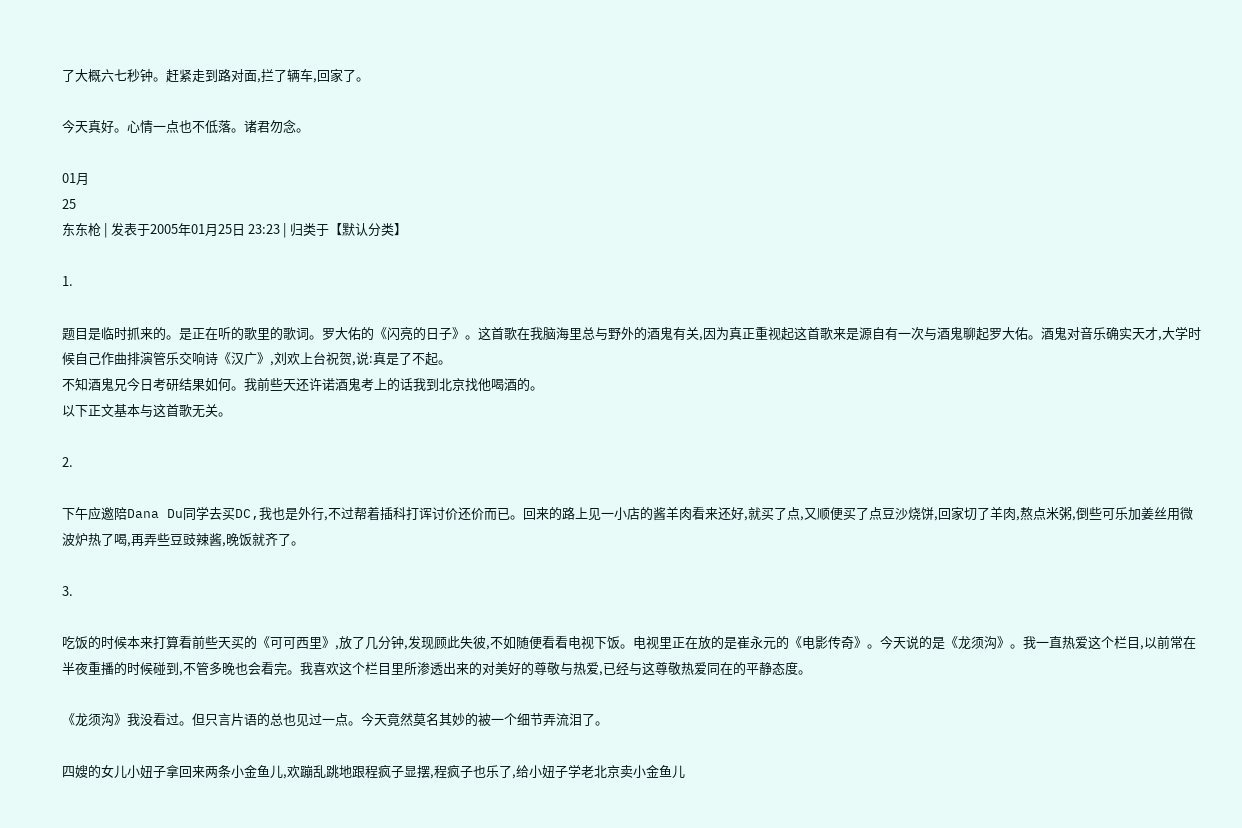了大概六七秒钟。赶紧走到路对面,拦了辆车,回家了。

今天真好。心情一点也不低落。诸君勿念。

01月
25
东东枪 | 发表于2005年01月25日 23:23 | 归类于【默认分类】

1.

题目是临时抓来的。是正在听的歌里的歌词。罗大佑的《闪亮的日子》。这首歌在我脑海里总与野外的酒鬼有关,因为真正重视起这首歌来是源自有一次与酒鬼聊起罗大佑。酒鬼对音乐确实天才,大学时候自己作曲排演管乐交响诗《汉广》,刘欢上台祝贺,说:真是了不起。
不知酒鬼兄今日考研结果如何。我前些天还许诺酒鬼考上的话我到北京找他喝酒的。
以下正文基本与这首歌无关。

2.

下午应邀陪Dana Du同学去买DC,我也是外行,不过帮着插科打诨讨价还价而已。回来的路上见一小店的酱羊肉看来还好,就买了点,又顺便买了点豆沙烧饼,回家切了羊肉,熬点米粥,倒些可乐加姜丝用微波炉热了喝,再弄些豆豉辣酱,晚饭就齐了。

3.

吃饭的时候本来打算看前些天买的《可可西里》,放了几分钟,发现顾此失彼,不如随便看看电视下饭。电视里正在放的是崔永元的《电影传奇》。今天说的是《龙须沟》。我一直热爱这个栏目,以前常在半夜重播的时候碰到,不管多晚也会看完。我喜欢这个栏目里所渗透出来的对美好的尊敬与热爱,已经与这尊敬热爱同在的平静态度。

《龙须沟》我没看过。但只言片语的总也见过一点。今天竟然莫名其妙的被一个细节弄流泪了。

四嫂的女儿小妞子拿回来两条小金鱼儿,欢蹦乱跳地跟程疯子显摆,程疯子也乐了,给小妞子学老北京卖小金鱼儿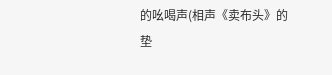的吆喝声(相声《卖布头》的垫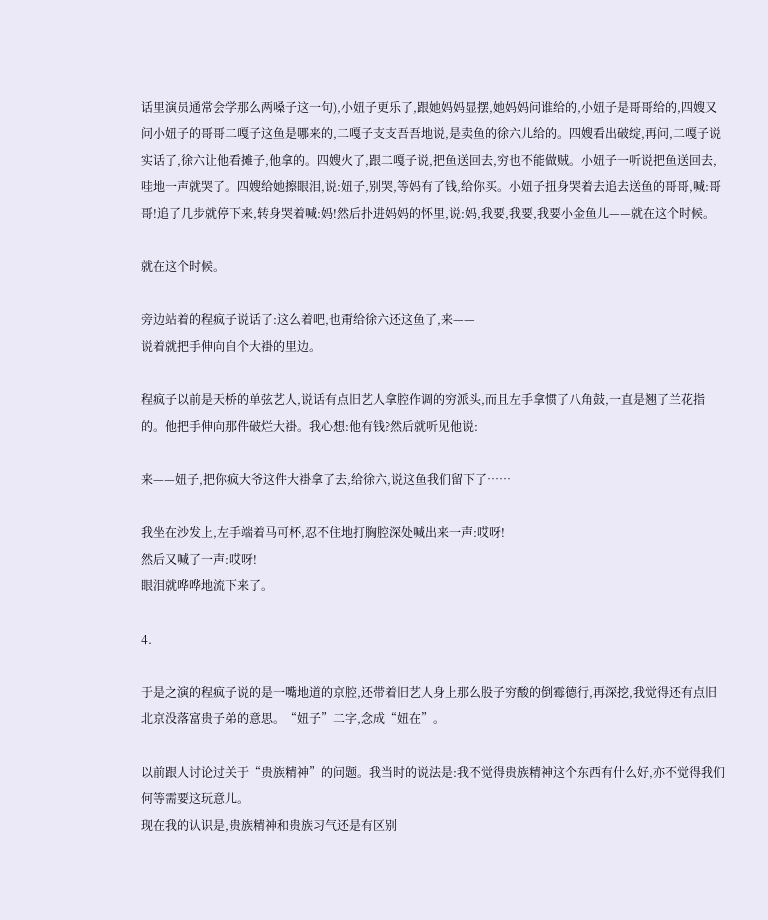话里演员通常会学那么两嗓子这一句),小妞子更乐了,跟她妈妈显摆,她妈妈问谁给的,小妞子是哥哥给的,四嫂又问小妞子的哥哥二嘎子这鱼是哪来的,二嘎子支支吾吾地说,是卖鱼的徐六儿给的。四嫂看出破绽,再问,二嘎子说实话了,徐六让他看摊子,他拿的。四嫂火了,跟二嘎子说,把鱼送回去,穷也不能做贼。小妞子一听说把鱼送回去,哇地一声就哭了。四嫂给她擦眼泪,说:妞子,别哭,等妈有了钱,给你买。小妞子扭身哭着去追去送鱼的哥哥,喊:哥哥!追了几步就停下来,转身哭着喊:妈!然后扑进妈妈的怀里,说:妈,我要,我要,我要小金鱼儿——就在这个时候。

就在这个时候。

旁边站着的程疯子说话了:这么着吧,也甭给徐六还这鱼了,来——
说着就把手伸向自个大褂的里边。

程疯子以前是天桥的单弦艺人,说话有点旧艺人拿腔作调的穷派头,而且左手拿惯了八角鼓,一直是翘了兰花指的。他把手伸向那件破烂大褂。我心想:他有钱?然后就听见他说:

来——妞子,把你疯大爷这件大褂拿了去,给徐六,说这鱼我们留下了……

我坐在沙发上,左手端着马可杯,忍不住地打胸腔深处喊出来一声:哎呀!
然后又喊了一声:哎呀!
眼泪就哗哗地流下来了。

4.

于是之演的程疯子说的是一嘴地道的京腔,还带着旧艺人身上那么股子穷酸的倒霉德行,再深挖,我觉得还有点旧北京没落富贵子弟的意思。“妞子”二字,念成“妞在”。

以前跟人讨论过关于“贵族精神”的问题。我当时的说法是:我不觉得贵族精神这个东西有什么好,亦不觉得我们何等需要这玩意儿。
现在我的认识是,贵族精神和贵族习气还是有区别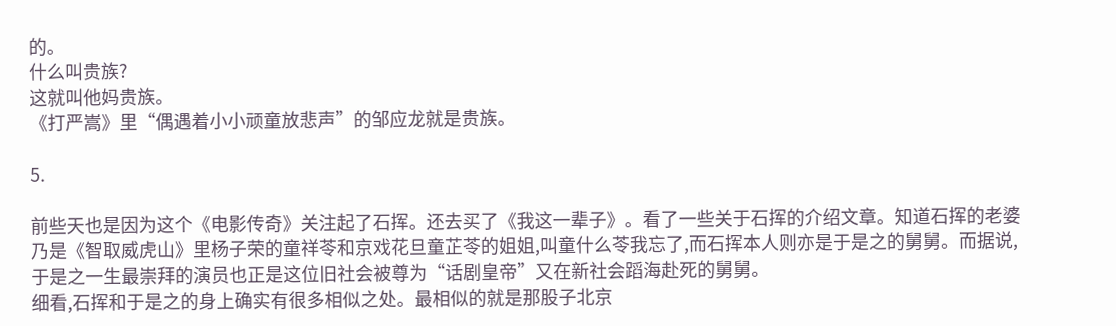的。
什么叫贵族?
这就叫他妈贵族。
《打严嵩》里“偶遇着小小顽童放悲声”的邹应龙就是贵族。

5.

前些天也是因为这个《电影传奇》关注起了石挥。还去买了《我这一辈子》。看了一些关于石挥的介绍文章。知道石挥的老婆乃是《智取威虎山》里杨子荣的童祥苓和京戏花旦童芷苓的姐姐,叫童什么苓我忘了,而石挥本人则亦是于是之的舅舅。而据说,于是之一生最崇拜的演员也正是这位旧社会被尊为“话剧皇帝”又在新社会蹈海赴死的舅舅。
细看,石挥和于是之的身上确实有很多相似之处。最相似的就是那股子北京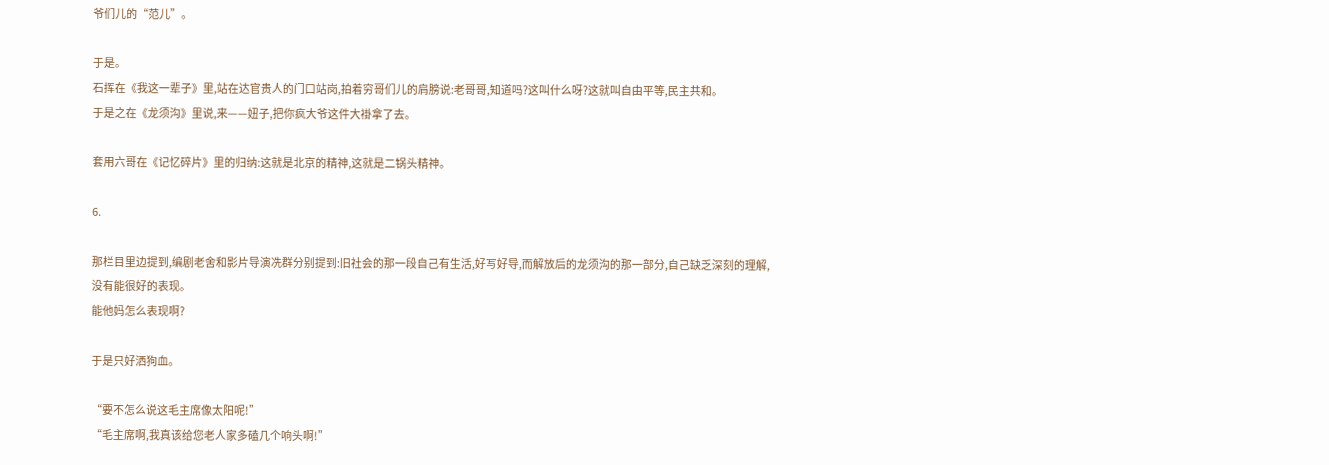爷们儿的“范儿”。

于是。
石挥在《我这一辈子》里,站在达官贵人的门口站岗,拍着穷哥们儿的肩膀说:老哥哥,知道吗?这叫什么呀?这就叫自由平等,民主共和。
于是之在《龙须沟》里说,来——妞子,把你疯大爷这件大褂拿了去。

套用六哥在《记忆碎片》里的归纳:这就是北京的精神,这就是二锅头精神。

6.

那栏目里边提到,编剧老舍和影片导演冼群分别提到:旧社会的那一段自己有生活,好写好导,而解放后的龙须沟的那一部分,自己缺乏深刻的理解,没有能很好的表现。
能他妈怎么表现啊?

于是只好洒狗血。

“要不怎么说这毛主席像太阳呢!”
“毛主席啊,我真该给您老人家多磕几个响头啊!”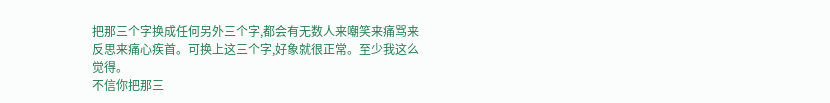把那三个字换成任何另外三个字,都会有无数人来嘲笑来痛骂来反思来痛心疾首。可换上这三个字,好象就很正常。至少我这么觉得。
不信你把那三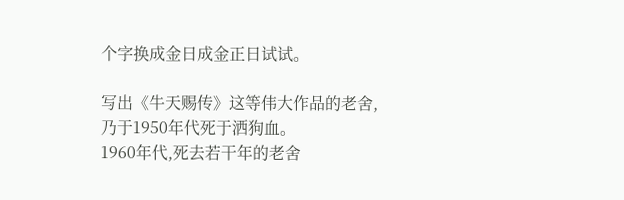个字换成金日成金正日试试。

写出《牛天赐传》这等伟大作品的老舍,乃于1950年代死于洒狗血。
1960年代,死去若干年的老舍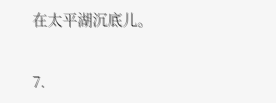在太平湖沉底儿。

7.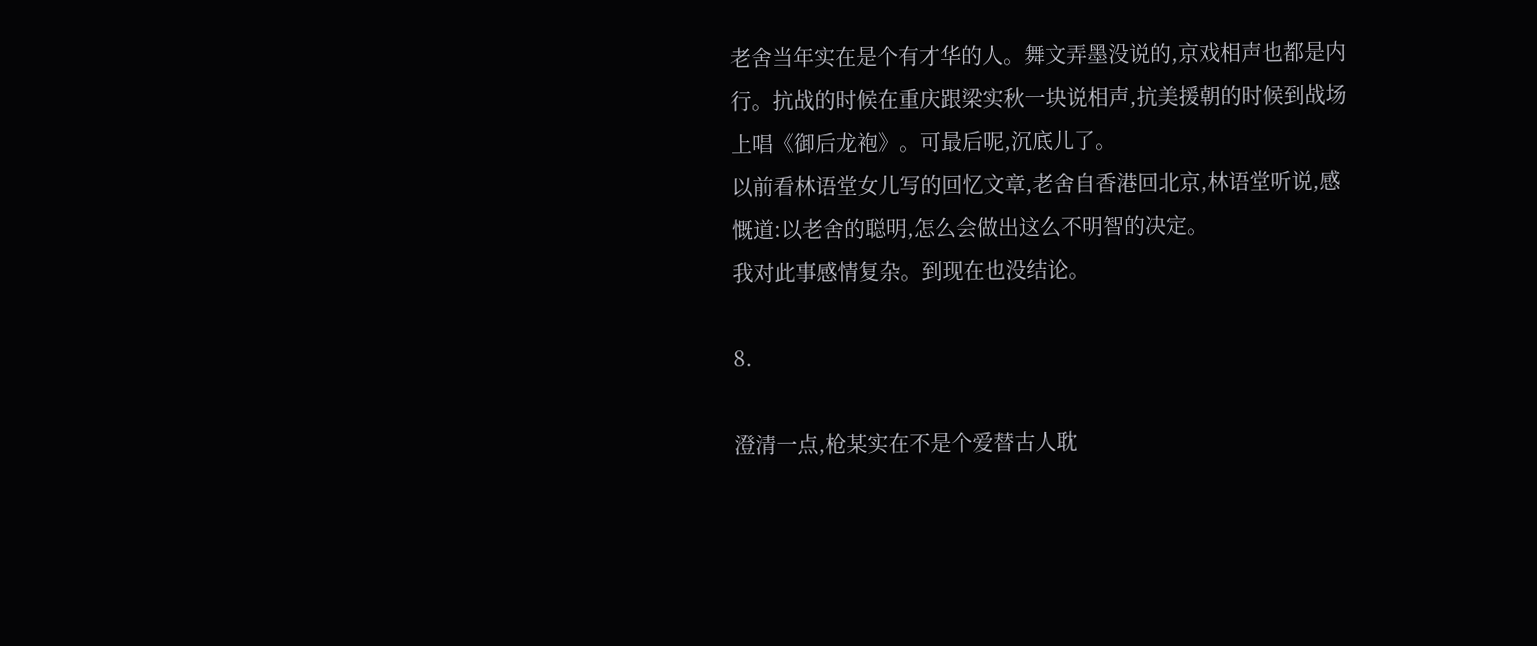老舍当年实在是个有才华的人。舞文弄墨没说的,京戏相声也都是内行。抗战的时候在重庆跟梁实秋一块说相声,抗美援朝的时候到战场上唱《御后龙袍》。可最后呢,沉底儿了。
以前看林语堂女儿写的回忆文章,老舍自香港回北京,林语堂听说,感慨道:以老舍的聪明,怎么会做出这么不明智的决定。
我对此事感情复杂。到现在也没结论。

8.

澄清一点,枪某实在不是个爱替古人耽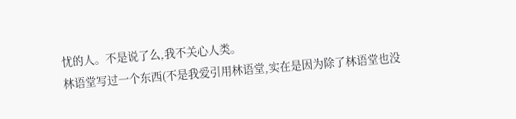忧的人。不是说了么,我不关心人类。
林语堂写过一个东西(不是我爱引用林语堂,实在是因为除了林语堂也没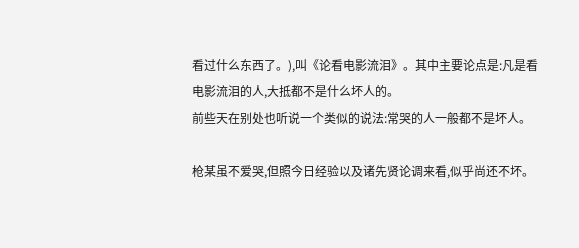看过什么东西了。),叫《论看电影流泪》。其中主要论点是:凡是看电影流泪的人,大抵都不是什么坏人的。
前些天在别处也听说一个类似的说法:常哭的人一般都不是坏人。

枪某虽不爱哭,但照今日经验以及诸先贤论调来看,似乎尚还不坏。